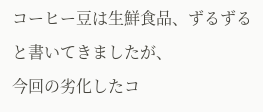コーヒー豆は生鮮食品、ずるずると書いてきましたが、
今回の劣化したコ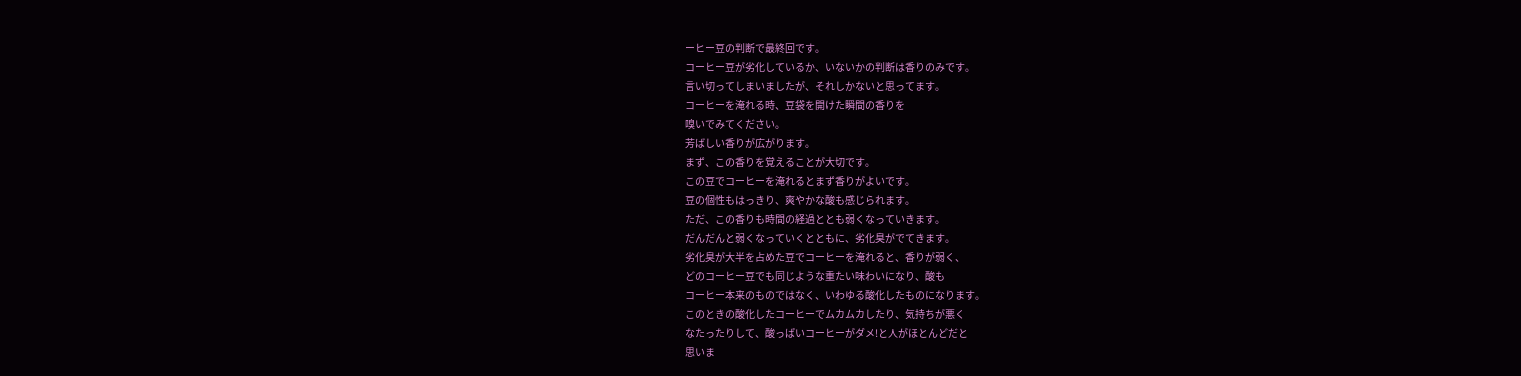ーヒー豆の判断で最終回です。
コーヒー豆が劣化しているか、いないかの判断は香りのみです。
言い切ってしまいましたが、それしかないと思ってます。
コーヒーを淹れる時、豆袋を開けた瞬間の香りを
嗅いでみてください。
芳ばしい香りが広がります。
まず、この香りを覚えることが大切です。
この豆でコーヒーを淹れるとまず香りがよいです。
豆の個性もはっきり、爽やかな酸も感じられます。
ただ、この香りも時間の経過ととも弱くなっていきます。
だんだんと弱くなっていくとともに、劣化臭がでてきます。
劣化臭が大半を占めた豆でコーヒーを淹れると、香りが弱く、
どのコーヒー豆でも同じような重たい味わいになり、酸も
コーヒー本来のものではなく、いわゆる酸化したものになります。
このときの酸化したコーヒーでムカムカしたり、気持ちが悪く
なたったりして、酸っぱいコーヒーがダメ!と人がほとんどだと
思いま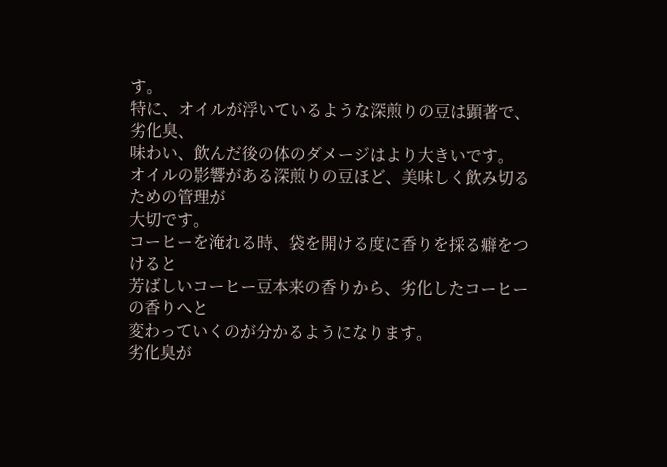す。
特に、オイルが浮いているような深煎りの豆は顕著で、劣化臭、
味わい、飲んだ後の体のダメージはより大きいです。
オイルの影響がある深煎りの豆ほど、美味しく飲み切るための管理が
大切です。
コーヒーを淹れる時、袋を開ける度に香りを採る癖をつけると
芳ばしいコーヒー豆本来の香りから、劣化したコーヒーの香りへと
変わっていくのが分かるようになります。
劣化臭が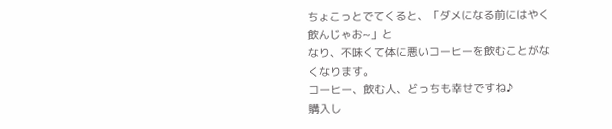ちょこっとでてくると、「ダメになる前にはやく飲んじゃお~」と
なり、不味くて体に悪いコーヒーを飲むことがなくなります。
コーヒー、飲む人、どっちも幸せですね♪
購入し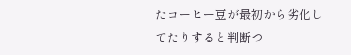たコーヒー豆が最初から劣化してたりすると判断つ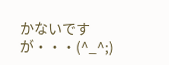かないですが・・・(^_^;)